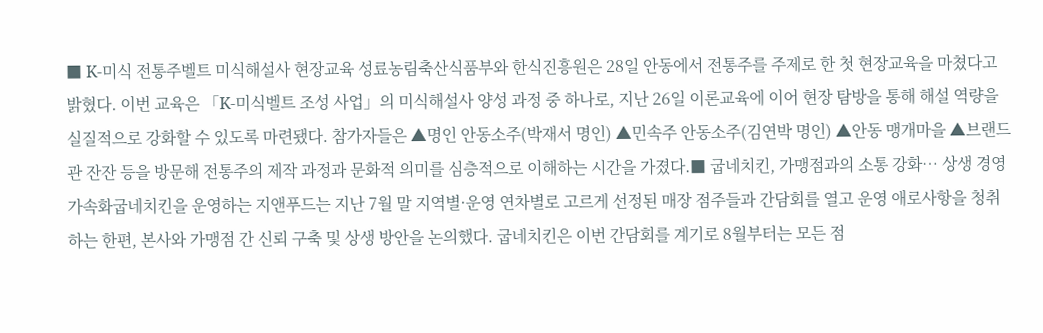■ K-미식 전통주벨트 미식해설사 현장교육 성료농림축산식품부와 한식진흥원은 28일 안동에서 전통주를 주제로 한 첫 현장교육을 마쳤다고 밝혔다. 이번 교육은 「K-미식벨트 조성 사업」의 미식해설사 양성 과정 중 하나로, 지난 26일 이론교육에 이어 현장 탐방을 통해 해설 역량을 실질적으로 강화할 수 있도록 마련됐다. 참가자들은 ▲명인 안동소주(박재서 명인) ▲민속주 안동소주(김연박 명인) ▲안동 맹개마을 ▲브랜드관 잔잔 등을 방문해 전통주의 제작 과정과 문화적 의미를 심층적으로 이해하는 시간을 가졌다.■ 굽네치킨, 가맹점과의 소통 강화… 상생 경영 가속화굽네치킨을 운영하는 지앤푸드는 지난 7월 말 지역별·운영 연차별로 고르게 선정된 매장 점주들과 간담회를 열고 운영 애로사항을 청취하는 한편, 본사와 가맹점 간 신뢰 구축 및 상생 방안을 논의했다. 굽네치킨은 이번 간담회를 계기로 8월부터는 모든 점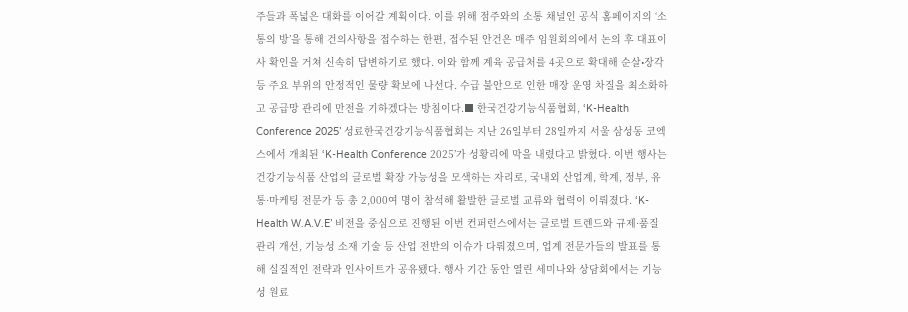주들과 폭넓은 대화를 이어갈 계획이다. 이를 위해 점주와의 소통 채널인 공식 홈페이지의 ‘소통의 방’을 통해 건의사항을 접수하는 한편, 접수된 안건은 매주 임원회의에서 논의 후 대표이사 확인을 거쳐 신속히 답변하기로 했다. 이와 함께 계육 공급처를 4곳으로 확대해 순살•장각 등 주요 부위의 안정적인 물량 확보에 나선다. 수급 불안으로 인한 매장 운영 차질을 최소화하고 공급망 관리에 만전을 기하겠다는 방침이다.■ 한국건강기능식품협회, ‘K-Health Conference 2025’ 성료한국건강기능식품협회는 지난 26일부터 28일까지 서울 삼성동 코엑스에서 개최된 ‘K-Health Conference 2025’가 성황리에 막을 내렸다고 밝혔다. 이번 행사는 건강기능식품 산업의 글로벌 확장 가능성을 모색하는 자리로, 국내외 산업계, 학계, 정부, 유통·마케팅 전문가 등 총 2,000여 명이 참석해 활발한 글로벌 교류와 협력이 이뤄졌다. ‘K-Health W.A.V.E’ 비전을 중심으로 진행된 이번 컨퍼런스에서는 글로벌 트렌드와 규제·품질관리 개선, 기능성 소재 기술 등 산업 전반의 이슈가 다뤄졌으며, 업계 전문가들의 발표를 통해 실질적인 전략과 인사이트가 공유됐다. 행사 기간 동안 열린 세미나와 상담회에서는 기능성 원료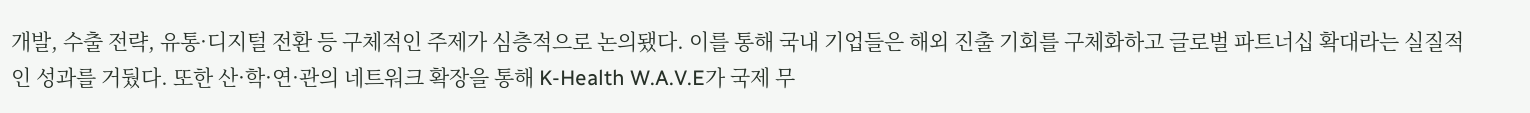개발, 수출 전략, 유통·디지털 전환 등 구체적인 주제가 심층적으로 논의됐다. 이를 통해 국내 기업들은 해외 진출 기회를 구체화하고 글로벌 파트너십 확대라는 실질적인 성과를 거뒀다. 또한 산·학·연·관의 네트워크 확장을 통해 K-Health W.A.V.E가 국제 무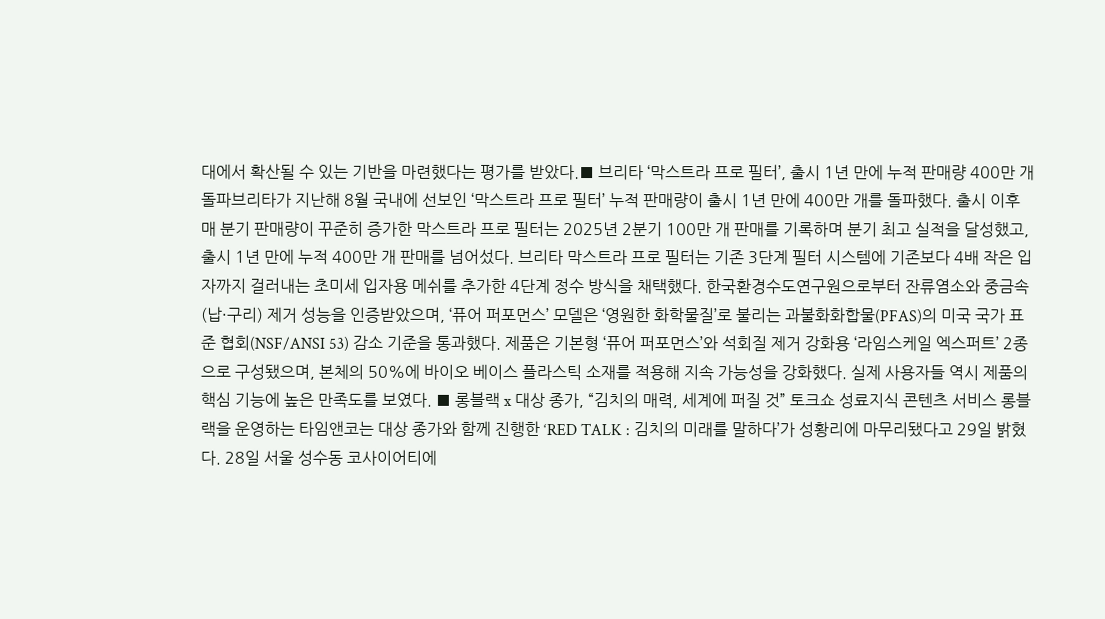대에서 확산될 수 있는 기반을 마련했다는 평가를 받았다.■ 브리타 ‘막스트라 프로 필터’, 출시 1년 만에 누적 판매량 400만 개 돌파브리타가 지난해 8월 국내에 선보인 ‘막스트라 프로 필터’ 누적 판매량이 출시 1년 만에 400만 개를 돌파했다. 출시 이후 매 분기 판매량이 꾸준히 증가한 막스트라 프로 필터는 2025년 2분기 100만 개 판매를 기록하며 분기 최고 실적을 달성했고, 출시 1년 만에 누적 400만 개 판매를 넘어섰다. 브리타 막스트라 프로 필터는 기존 3단계 필터 시스템에 기존보다 4배 작은 입자까지 걸러내는 초미세 입자용 메쉬를 추가한 4단계 정수 방식을 채택했다. 한국환경수도연구원으로부터 잔류염소와 중금속(납·구리) 제거 성능을 인증받았으며, ‘퓨어 퍼포먼스’ 모델은 ‘영원한 화학물질’로 불리는 과불화화합물(PFAS)의 미국 국가 표준 협회(NSF/ANSI 53) 감소 기준을 통과했다. 제품은 기본형 ‘퓨어 퍼포먼스’와 석회질 제거 강화용 ‘라임스케일 엑스퍼트’ 2종으로 구성됐으며, 본체의 50%에 바이오 베이스 플라스틱 소재를 적용해 지속 가능성을 강화했다. 실제 사용자들 역시 제품의 핵심 기능에 높은 만족도를 보였다. ■ 롱블랙 x 대상 종가, “김치의 매력, 세계에 퍼질 것” 토크쇼 성료지식 콘텐츠 서비스 롱블랙을 운영하는 타임앤코는 대상 종가와 함께 진행한 ‘RED TALK : 김치의 미래를 말하다’가 성황리에 마무리됐다고 29일 밝혔다. 28일 서울 성수동 코사이어티에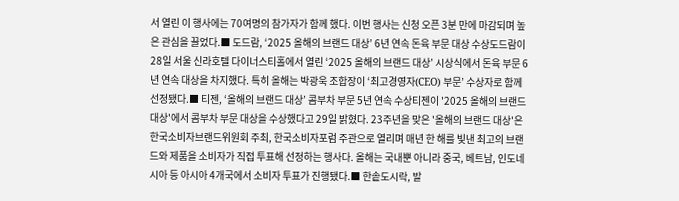서 열린 이 행사에는 70여명의 참가자가 함께 했다. 이번 행사는 신청 오픈 3분 만에 마감되며 높은 관심을 끌었다.■ 도드람, ‘2025 올해의 브랜드 대상’ 6년 연속 돈육 부문 대상 수상도드람이 28일 서울 신라호텔 다이너스티홀에서 열린 ‘2025 올해의 브랜드 대상’ 시상식에서 돈육 부문 6년 연속 대상을 차지했다. 특히 올해는 박광욱 조합장이 ‘최고경영자(CEO) 부문’ 수상자로 함께 선정됐다.■ 티젠, ‘올해의 브랜드 대상’ 콤부차 부문 5년 연속 수상티젠이 '2025 올해의 브랜드 대상'에서 콤부차 부문 대상을 수상했다고 29일 밝혔다. 23주년을 맞은 '올해의 브랜드 대상'은 한국소비자브랜드위원회 주최, 한국소비자포럼 주관으로 열리며 매년 한 해를 빛낸 최고의 브랜드와 제품을 소비자가 직접 투표해 선정하는 행사다. 올해는 국내뿐 아니라 중국, 베트남, 인도네시아 등 아시아 4개국에서 소비자 투표가 진행됐다.■ 한솥도시락, 발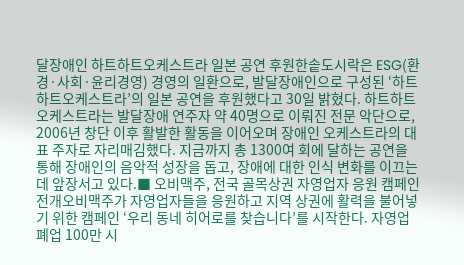달장애인 하트하트오케스트라 일본 공연 후원한솥도시락은 ESG(환경·사회·윤리경영) 경영의 일환으로, 발달장애인으로 구성된 ‘하트하트오케스트라’의 일본 공연을 후원했다고 30일 밝혔다. 하트하트오케스트라는 발달장애 연주자 약 40명으로 이뤄진 전문 악단으로, 2006년 창단 이후 활발한 활동을 이어오며 장애인 오케스트라의 대표 주자로 자리매김했다. 지금까지 총 1300여 회에 달하는 공연을 통해 장애인의 음악적 성장을 돕고, 장애에 대한 인식 변화를 이끄는 데 앞장서고 있다.■ 오비맥주, 전국 골목상권 자영업자 응원 캠페인 전개오비맥주가 자영업자들을 응원하고 지역 상권에 활력을 불어넣기 위한 캠페인 ‘우리 동네 히어로를 찾습니다’를 시작한다. 자영업 폐업 100만 시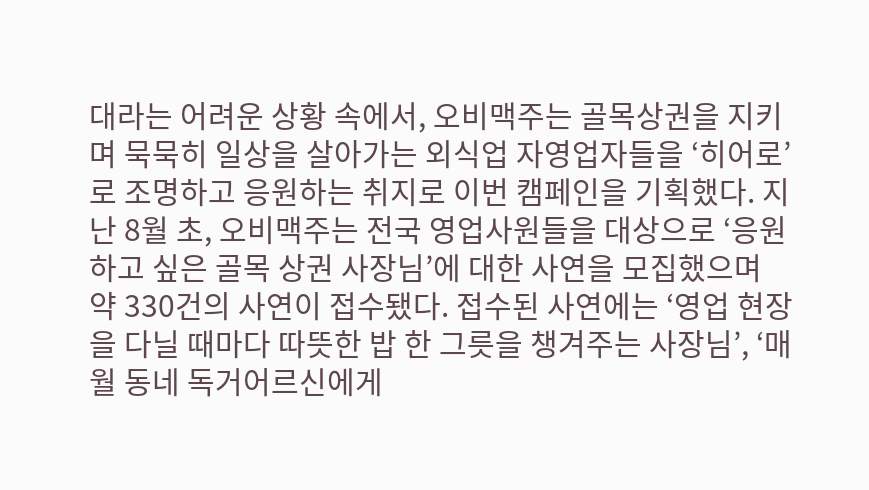대라는 어려운 상황 속에서, 오비맥주는 골목상권을 지키며 묵묵히 일상을 살아가는 외식업 자영업자들을 ‘히어로’로 조명하고 응원하는 취지로 이번 캠페인을 기획했다. 지난 8월 초, 오비맥주는 전국 영업사원들을 대상으로 ‘응원하고 싶은 골목 상권 사장님’에 대한 사연을 모집했으며 약 330건의 사연이 접수됐다. 접수된 사연에는 ‘영업 현장을 다닐 때마다 따뜻한 밥 한 그릇을 챙겨주는 사장님’, ‘매월 동네 독거어르신에게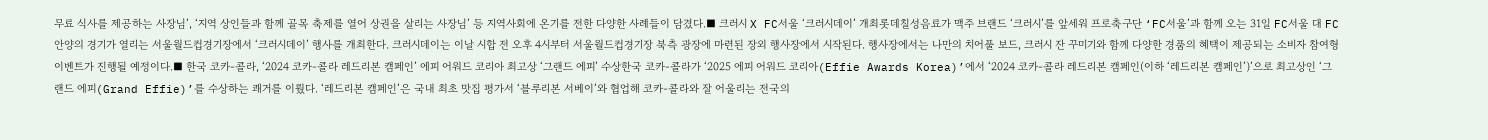무료 식사를 제공하는 사장님’, ‘지역 상인들과 함께 골목 축제를 열어 상권을 살리는 사장님’ 등 지역사회에 온기를 전한 다양한 사례들이 담겼다.■ 크러시 X FC서울 ‘크러시데이’ 개최롯데칠성음료가 맥주 브랜드 ‘크러시’를 앞세워 프로축구단 ‘FC서울’과 함께 오는 31일 FC서울 대 FC안양의 경기가 열리는 서울월드컵경기장에서 ‘크러시데이’ 행사를 개최한다. 크러시데이는 이날 시합 전 오후 4시부터 서울월드컵경기장 북측 광장에 마련된 장외 행사장에서 시작된다. 행사장에서는 나만의 치어풀 보드, 크러시 잔 꾸미기와 함께 다양한 경품의 혜택이 제공되는 소비자 참여형 이벤트가 진행될 예정이다.■ 한국 코카-콜라, ‘2024 코카-콜라 레드리본 캠페인’ 에피 어워드 코리아 최고상 ‘그랜드 에피’ 수상한국 코카-콜라가 ‘2025 에피 어워드 코리아(Effie Awards Korea)’에서 ‘2024 코카-콜라 레드리본 캠페인(이하 ‘레드리본 캠페인’)’으로 최고상인 ‘그랜드 에피(Grand Effie)’를 수상하는 쾌거를 이뤘다. ‘레드리본 캠페인’은 국내 최초 맛집 평가서 ‘블루리본 서베이’와 협업해 코카-콜라와 잘 어울리는 전국의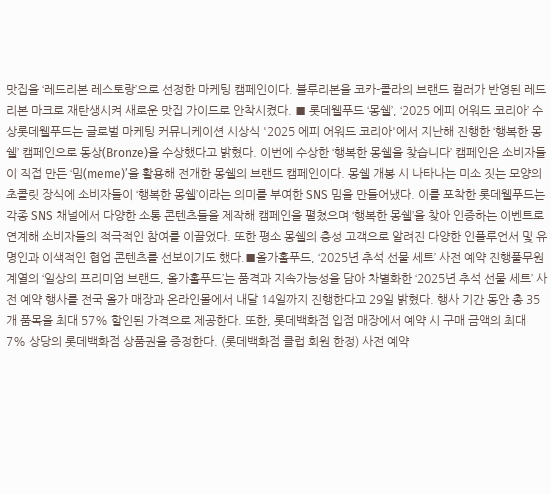맛집을 ‘레드리본 레스토랑’으로 선정한 마케팅 캠페인이다. 블루리본을 코카-콜라의 브랜드 컬러가 반영된 레드리본 마크로 재탄생시켜 새로운 맛집 가이드로 안착시켰다. ■ 롯데웰푸드 ‘몽쉘’, ‘2025 에피 어워드 코리아’ 수상롯데웰푸드는 글로벌 마케팅 커뮤니케이션 시상식 '2025 에피 어워드 코리아'에서 지난해 진행한 ‘행복한 몽쉘’ 캠페인으로 동상(Bronze)을 수상했다고 밝혔다. 이번에 수상한 ‘행복한 몽쉘을 찾습니다’ 캠페인은 소비자들이 직접 만든 ‘밈(meme)’을 활용해 전개한 몽쉘의 브랜드 캠페인이다. 몽쉘 개봉 시 나타나는 미소 짓는 모양의 초콜릿 장식에 소비자들이 ‘행복한 몽쉘’이라는 의미를 부여한 SNS 밈을 만들어냈다. 이를 포착한 롯데웰푸드는 각종 SNS 채널에서 다양한 소통 콘텐츠들을 제작해 캠페인을 펼쳤으며 ‘행복한 몽쉘’을 찾아 인증하는 이벤트로 연계해 소비자들의 적극적인 참여를 이끌었다. 또한 평소 몽쉘의 충성 고객으로 알려진 다양한 인플루언서 및 유명인과 이색적인 협업 콘텐츠를 선보이기도 했다.■올가홀푸드, ‘2025년 추석 선물 세트’ 사전 예약 진행풀무원 계열의 ‘일상의 프리미엄 브랜드, 올가홀푸드’는 품격과 지속가능성을 담아 차별화한 ‘2025년 추석 선물 세트’ 사전 예약 행사를 전국 올가 매장과 온라인몰에서 내달 14일까지 진행한다고 29일 밝혔다. 행사 기간 동안 총 35개 품목을 최대 57% 할인된 가격으로 제공한다. 또한, 롯데백화점 입점 매장에서 예약 시 구매 금액의 최대 7% 상당의 롯데백화점 상품권을 증정한다. (롯데백화점 클럽 회원 한정) 사전 예약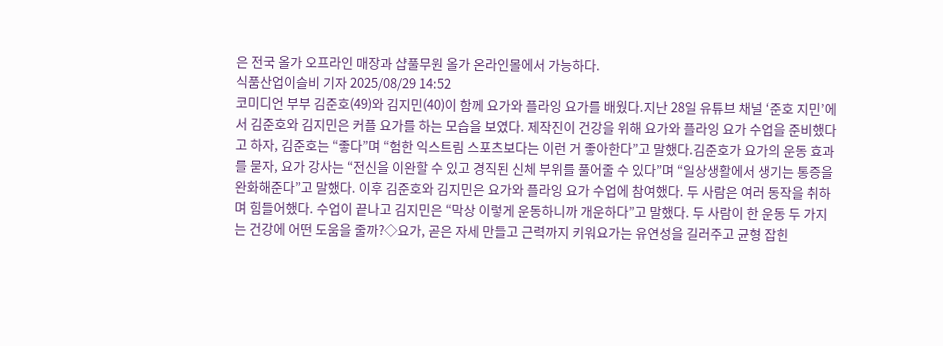은 전국 올가 오프라인 매장과 샵풀무원 올가 온라인몰에서 가능하다.
식품산업이슬비 기자 2025/08/29 14:52
코미디언 부부 김준호(49)와 김지민(40)이 함께 요가와 플라잉 요가를 배웠다.지난 28일 유튜브 채널 ‘준호 지민’에서 김준호와 김지민은 커플 요가를 하는 모습을 보였다. 제작진이 건강을 위해 요가와 플라잉 요가 수업을 준비했다고 하자, 김준호는 “좋다”며 “험한 익스트림 스포츠보다는 이런 거 좋아한다”고 말했다.김준호가 요가의 운동 효과를 묻자, 요가 강사는 “전신을 이완할 수 있고 경직된 신체 부위를 풀어줄 수 있다”며 “일상생활에서 생기는 통증을 완화해준다”고 말했다. 이후 김준호와 김지민은 요가와 플라잉 요가 수업에 참여했다. 두 사람은 여러 동작을 취하며 힘들어했다. 수업이 끝나고 김지민은 “막상 이렇게 운동하니까 개운하다”고 말했다. 두 사람이 한 운동 두 가지는 건강에 어떤 도움을 줄까?◇요가, 곧은 자세 만들고 근력까지 키워요가는 유연성을 길러주고 균형 잡힌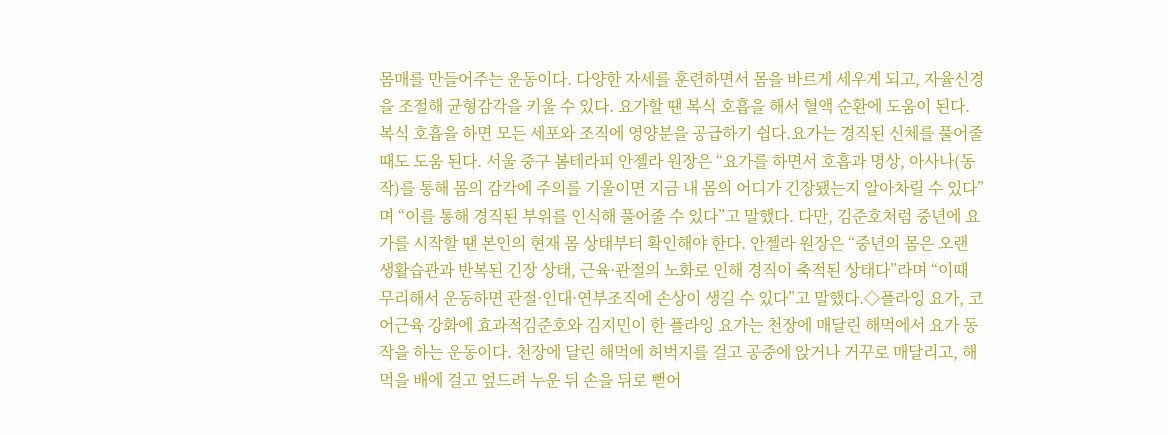몸매를 만들어주는 운동이다. 다양한 자세를 훈련하면서 몸을 바르게 세우게 되고, 자율신경을 조절해 균형감각을 키울 수 있다. 요가할 땐 복식 호흡을 해서 혈액 순환에 도움이 된다. 복식 호흡을 하면 모든 세포와 조직에 영양분을 공급하기 쉽다.요가는 경직된 신체를 풀어줄 때도 도움 된다. 서울 중구 봄테라피 안젤라 원장은 “요가를 하면서 호흡과 명상, 아사나(동작)를 통해 몸의 감각에 주의를 기울이면 지금 내 몸의 어디가 긴장됐는지 알아차릴 수 있다”며 “이를 통해 경직된 부위를 인식해 풀어줄 수 있다”고 말했다. 다만, 김준호처럼 중년에 요가를 시작할 땐 본인의 현재 몸 상태부터 확인해야 한다. 안젤라 원장은 “중년의 몸은 오랜 생활습관과 반복된 긴장 상태, 근육·관절의 노화로 인해 경직이 축적된 상태다”라며 “이때 무리해서 운동하면 관절·인대·연부조직에 손상이 생길 수 있다”고 말했다.◇플라잉 요가, 코어근육 강화에 효과적김준호와 김지민이 한 플라잉 요가는 천장에 매달린 해먹에서 요가 동작을 하는 운동이다. 천장에 달린 해먹에 허벅지를 걸고 공중에 앉거나 거꾸로 매달리고, 해먹을 배에 걸고 엎드려 누운 뒤 손을 뒤로 뻗어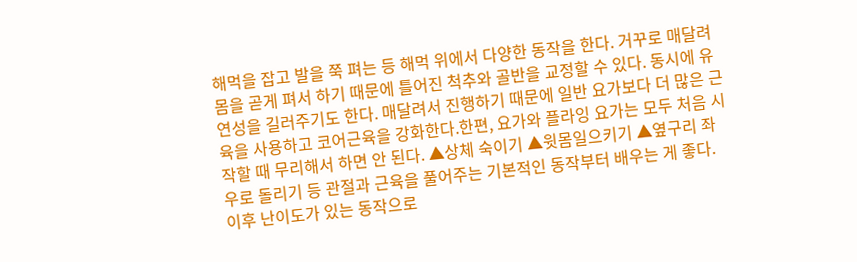해먹을 잡고 발을 쭉 펴는 등 해먹 위에서 다양한 동작을 한다. 거꾸로 매달려 몸을 곧게 펴서 하기 때문에 틀어진 척추와 골반을 교정할 수 있다. 동시에 유연성을 길러주기도 한다. 매달려서 진행하기 때문에 일반 요가보다 더 많은 근육을 사용하고 코어근육을 강화한다.한편, 요가와 플라잉 요가는 모두 처음 시작할 때 무리해서 하면 안 된다. ▲상체 숙이기 ▲윗몸일으키기 ▲옆구리 좌우로 돌리기 등 관절과 근육을 풀어주는 기본적인 동작부터 배우는 게 좋다. 이후 난이도가 있는 동작으로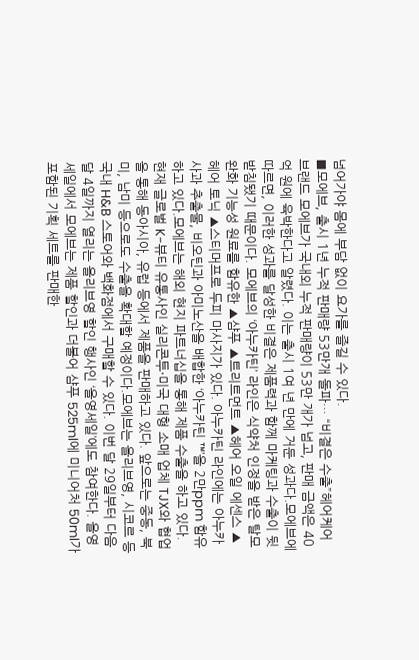넘어가야 몸에 부담 없이 요가를 즐길 수 있다.
■모에브, 출시 1년 누적 판매량 53만개 돌파… “비결은 수출”헤어케어 브랜드 모에브가 국내외 누적 판매량이 53만 개가 넘고, 판매 금액은 40억 원에 육박한다고 알렸다. 이는 출시 1여 년 만에 거둔 성과다.모에브에 따르면, 이러한 성과를 달성한 비결은 제품력과 함께 마케팅과 수출이 뒷받침됐기 때문이다. 모에브의 ‘아누카틴’ 라인은 식약처 인정을 받은 탈모 완화 기능성 원료를 함유한 ▲샴푸 ▲트리트먼트 ▲헤어 오일 에센스 ▲헤어 토닉 ▲스티머프로 두피 마사지가 있다. 아누카틴 라인에는 아누카 사과 추출물, 비오틴과 아미노산을 배합한 ‘아누카틴 ™’을 2만ppm 함유하고 있다.모에브는 해외 현지 파트너십을 통해 제품 수출을 하고 있다. 현재 글로벌 K-뷰티 유통사인 실리콘투·미국 대형 소매 업체 TJX와 협업을 통해 동아시아, 유럽 등에서 제품을 판매하고 있다. 앞으로는 중동, 북미, 남미 등으로도 수출을 확대할 예정이다.모에브는 올리브영, 시코르 등 국내 H&B 스토어와 백화점에서 구매할 수 있다. 이번 달 29일부터 다음 달 4일까지 열리는 올리브영 할인 행사인 ‘올영세일’에도 참여한다. 올영세일에서 모에브는 제품 할인과 더불어 샴푸 525ml에 미니어처 50ml가 포함된 기획 세트를 판매한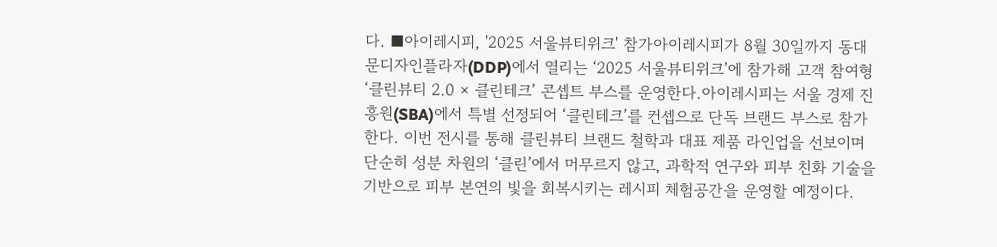다. ■아이레시피, '2025 서울뷰티위크' 참가아이레시피가 8월 30일까지 동대문디자인플라자(DDP)에서 열리는 ‘2025 서울뷰티위크’에 참가해 고객 참여형 ‘클린뷰티 2.0 × 클린테크’ 콘셉트 부스를 운영한다.아이레시피는 서울 경제 진흥원(SBA)에서 특별 선정되어 ‘클린테크’를 컨셉으로 단독 브랜드 부스로 참가한다. 이번 전시를 통해 클린뷰티 브랜드 철학과 대표 제품 라인업을 선보이며 단순히 성분 차원의 ‘클린’에서 머무르지 않고, 과학적 연구와 피부 친화 기술을 기반으로 피부 본연의 빛을 회복시키는 레시피 체험공간을 운영할 예정이다.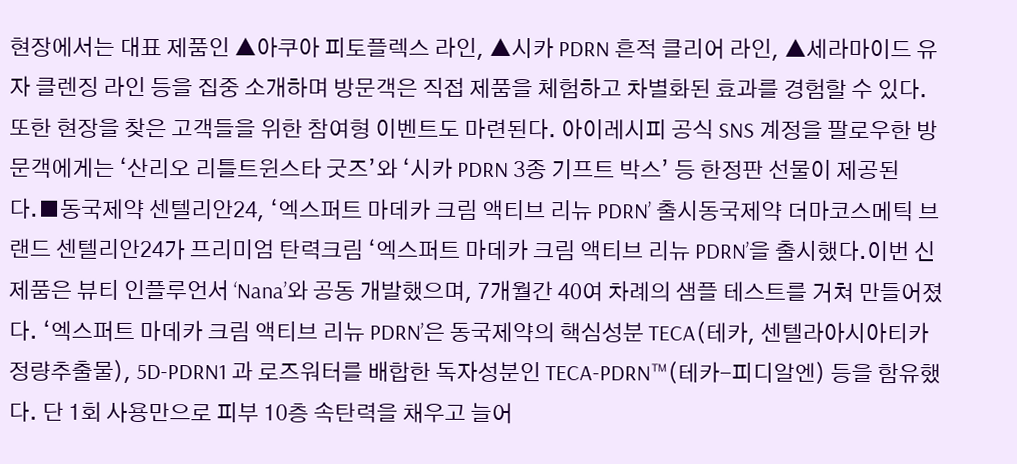현장에서는 대표 제품인 ▲아쿠아 피토플렉스 라인, ▲시카 PDRN 흔적 클리어 라인, ▲세라마이드 유자 클렌징 라인 등을 집중 소개하며 방문객은 직접 제품을 체험하고 차별화된 효과를 경험할 수 있다. 또한 현장을 찾은 고객들을 위한 참여형 이벤트도 마련된다. 아이레시피 공식 SNS 계정을 팔로우한 방문객에게는 ‘산리오 리틀트윈스타 굿즈’와 ‘시카 PDRN 3종 기프트 박스’ 등 한정판 선물이 제공된다.■동국제약 센텔리안24, ‘엑스퍼트 마데카 크림 액티브 리뉴 PDRN’ 출시동국제약 더마코스메틱 브랜드 센텔리안24가 프리미엄 탄력크림 ‘엑스퍼트 마데카 크림 액티브 리뉴 PDRN’을 출시했다.이번 신제품은 뷰티 인플루언서 ‘Nana’와 공동 개발했으며, 7개월간 40여 차례의 샘플 테스트를 거쳐 만들어졌다. ‘엑스퍼트 마데카 크림 액티브 리뉴 PDRN’은 동국제약의 핵심성분 TECA(테카, 센텔라아시아티카 정량추출물), 5D-PDRN1 과 로즈워터를 배합한 독자성분인 TECA-PDRN™(테카-피디알엔) 등을 함유했다. 단 1회 사용만으로 피부 10층 속탄력을 채우고 늘어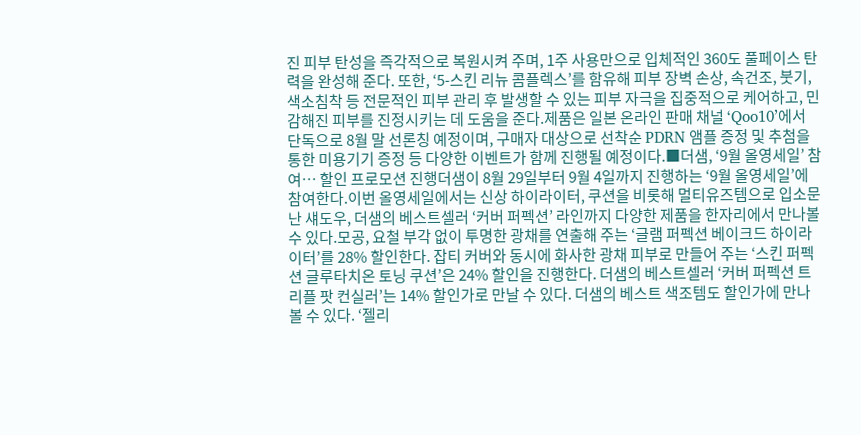진 피부 탄성을 즉각적으로 복원시켜 주며, 1주 사용만으로 입체적인 360도 풀페이스 탄력을 완성해 준다. 또한, ‘5-스킨 리뉴 콤플렉스’를 함유해 피부 장벽 손상, 속건조, 붓기, 색소침착 등 전문적인 피부 관리 후 발생할 수 있는 피부 자극을 집중적으로 케어하고, 민감해진 피부를 진정시키는 데 도움을 준다.제품은 일본 온라인 판매 채널 ‘Qoo10’에서 단독으로 8월 말 선론칭 예정이며, 구매자 대상으로 선착순 PDRN 앰플 증정 및 추첨을 통한 미용기기 증정 등 다양한 이벤트가 함께 진행될 예정이다.■더샘, ‘9월 올영세일’ 참여… 할인 프로모션 진행더샘이 8월 29일부터 9월 4일까지 진행하는 ‘9월 올영세일’에 참여한다.이번 올영세일에서는 신상 하이라이터, 쿠션을 비롯해 멀티유즈템으로 입소문 난 섀도우, 더샘의 베스트셀러 ‘커버 퍼펙션’ 라인까지 다양한 제품을 한자리에서 만나볼 수 있다.모공, 요철 부각 없이 투명한 광채를 연출해 주는 ‘글램 퍼펙션 베이크드 하이라이터’를 28% 할인한다. 잡티 커버와 동시에 화사한 광채 피부로 만들어 주는 ‘스킨 퍼펙션 글루타치온 토닝 쿠션’은 24% 할인을 진행한다. 더샘의 베스트셀러 ‘커버 퍼펙션 트리플 팟 컨실러’는 14% 할인가로 만날 수 있다. 더샘의 베스트 색조템도 할인가에 만나볼 수 있다. ‘젤리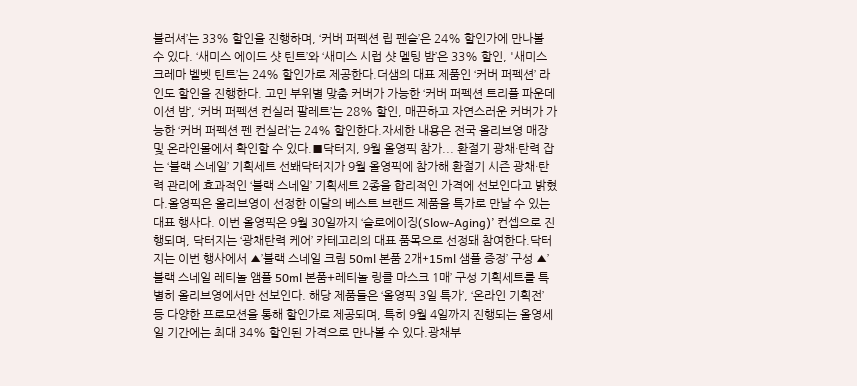블러셔’는 33% 할인을 진행하며, ‘커버 퍼펙션 립 펜슬’은 24% 할인가에 만나볼 수 있다. ‘새미스 에이드 샷 틴트’와 ‘새미스 시럽 샷 멜팅 밤’은 33% 할인, '새미스 크레마 벨벳 틴트’는 24% 할인가로 제공한다.더샘의 대표 제품인 ‘커버 퍼펙션’ 라인도 할인을 진행한다. 고민 부위별 맞춤 커버가 가능한 ‘커버 퍼펙션 트리플 파운데이션 밤’, ‘커버 퍼펙션 컨실러 팔레트’는 28% 할인, 매끈하고 자연스러운 커버가 가능한 ‘커버 퍼펙션 펜 컨실러’는 24% 할인한다.자세한 내용은 전국 올리브영 매장 및 온라인몰에서 확인할 수 있다.■닥터지, 9월 올영픽 참가... 환절기 광채·탄력 잡는 ‘블랙 스네일’ 기획세트 선봬닥터지가 9월 올영픽에 참가해 환절기 시즌 광채·탄력 관리에 효과적인 ‘블랙 스네일’ 기획세트 2종을 합리적인 가격에 선보인다고 밝혔다.올영픽은 올리브영이 선정한 이달의 베스트 브랜드 제품을 특가로 만날 수 있는 대표 행사다. 이번 올영픽은 9월 30일까지 ‘슬로에이징(Slow-Aging)’ 컨셉으로 진행되며, 닥터지는 ‘광채탄력 케어’ 카테고리의 대표 품목으로 선정돼 참여한다.닥터지는 이번 행사에서 ▲’블랙 스네일 크림 50ml 본품 2개+15ml 샘플 증정’ 구성 ▲’블랙 스네일 레티놀 앰플 50ml 본품+레티놀 링클 마스크 1매’ 구성 기획세트를 특별히 올리브영에서만 선보인다. 해당 제품들은 ‘올영픽 3일 특가’, ‘온라인 기획전’ 등 다양한 프로모션을 통해 할인가로 제공되며, 특히 9월 4일까지 진행되는 올영세일 기간에는 최대 34% 할인된 가격으로 만나볼 수 있다.광채부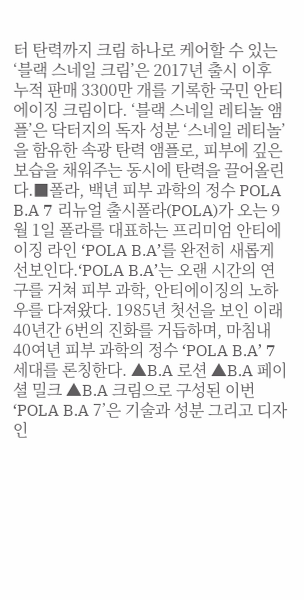터 탄력까지 크림 하나로 케어할 수 있는 ‘블랙 스네일 크림’은 2017년 출시 이후 누적 판매 3300만 개를 기록한 국민 안티에이징 크림이다. ‘블랙 스네일 레티놀 앰플’은 닥터지의 독자 성분 ‘스네일 레티놀’을 함유한 속광 탄력 앰플로, 피부에 깊은 보습을 채워주는 동시에 탄력을 끌어올린다.■폴라, 백년 피부 과학의 정수 POLA B.A 7 리뉴얼 출시폴라(POLA)가 오는 9월 1일 폴라를 대표하는 프리미엄 안티에이징 라인 ‘POLA B.A’를 완전히 새롭게 선보인다.‘POLA B.A’는 오랜 시간의 연구를 거쳐 피부 과학, 안티에이징의 노하우를 다져왔다. 1985년 첫선을 보인 이래 40년간 6번의 진화를 거듭하며, 마침내 40여년 피부 과학의 정수 ‘POLA B.A’ 7세대를 론칭한다. ▲B.A 로션 ▲B.A 페이셜 밀크 ▲B.A 크림으로 구성된 이번 ‘POLA B.A 7’은 기술과 성분 그리고 디자인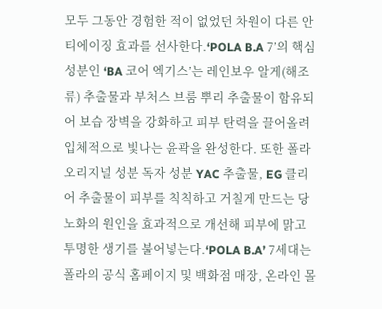모두 그동안 경험한 적이 없었던 차원이 다른 안티에이징 효과를 선사한다.‘POLA B.A 7’의 핵심 성분인 ‘BA 코어 엑기스’는 레인보우 알게(해조류) 추출물과 부처스 브룸 뿌리 추출물이 함유되어 보습 장벽을 강화하고 피부 탄력을 끌어올려 입체적으로 빛나는 윤곽을 완성한다. 또한 폴라 오리지널 성분 독자 성분 YAC 추출물, EG 클리어 추출물이 피부를 칙칙하고 거칠게 만드는 당노화의 원인을 효과적으로 개선해 피부에 맑고 투명한 생기를 불어넣는다.‘POLA B.A’ 7세대는 폴라의 공식 홈페이지 및 백화점 매장, 온라인 몰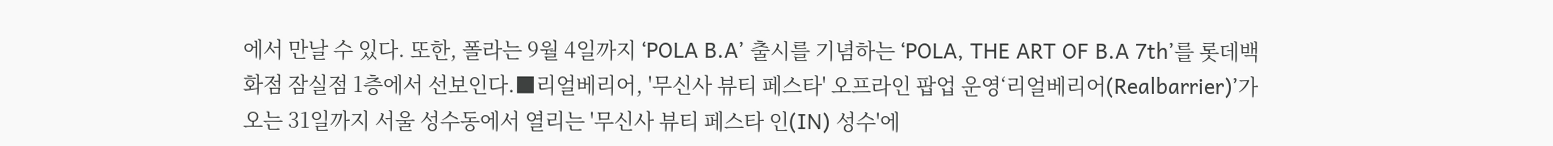에서 만날 수 있다. 또한, 폴라는 9월 4일까지 ‘POLA B.A’ 출시를 기념하는 ‘POLA, THE ART OF B.A 7th’를 롯데백화점 잠실점 1층에서 선보인다.■리얼베리어, '무신사 뷰티 페스타' 오프라인 팝업 운영‘리얼베리어(Realbarrier)’가 오는 31일까지 서울 성수동에서 열리는 '무신사 뷰티 페스타 인(IN) 성수'에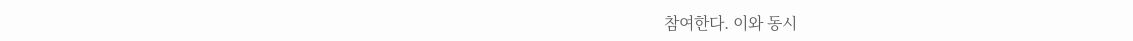참여한다. 이와 동시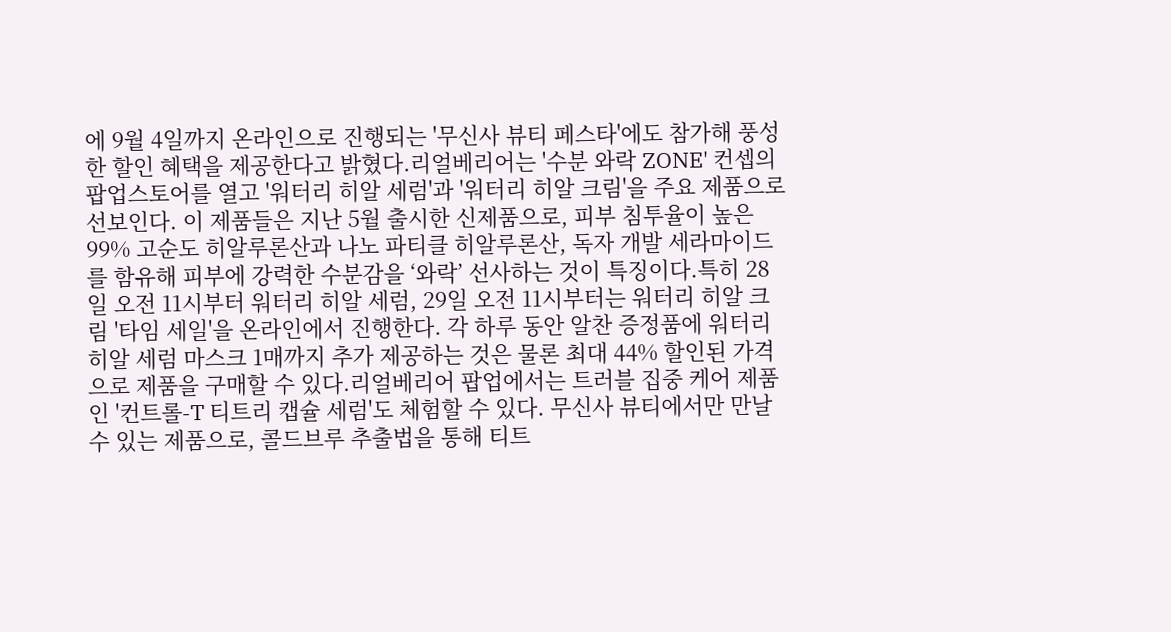에 9월 4일까지 온라인으로 진행되는 '무신사 뷰티 페스타'에도 참가해 풍성한 할인 혜택을 제공한다고 밝혔다.리얼베리어는 '수분 와락 ZONE' 컨셉의 팝업스토어를 열고 '워터리 히알 세럼'과 '워터리 히알 크림'을 주요 제품으로 선보인다. 이 제품들은 지난 5월 출시한 신제품으로, 피부 침투율이 높은 99% 고순도 히알루론산과 나노 파티클 히알루론산, 독자 개발 세라마이드를 함유해 피부에 강력한 수분감을 ‘와락’ 선사하는 것이 특징이다.특히 28일 오전 11시부터 워터리 히알 세럼, 29일 오전 11시부터는 워터리 히알 크림 '타임 세일'을 온라인에서 진행한다. 각 하루 동안 알찬 증정품에 워터리 히알 세럼 마스크 1매까지 추가 제공하는 것은 물론 최대 44% 할인된 가격으로 제품을 구매할 수 있다.리얼베리어 팝업에서는 트러블 집중 케어 제품인 '컨트롤-T 티트리 캡슐 세럼'도 체험할 수 있다. 무신사 뷰티에서만 만날 수 있는 제품으로, 콜드브루 추출법을 통해 티트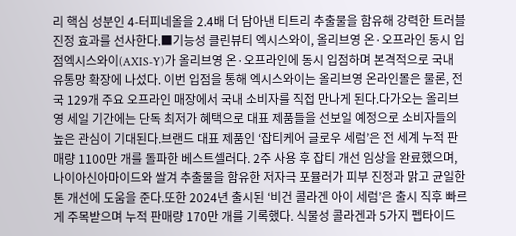리 핵심 성분인 4-터피네올을 2.4배 더 담아낸 티트리 추출물을 함유해 강력한 트러블 진정 효과를 선사한다.■기능성 클린뷰티 엑시스와이, 올리브영 온·오프라인 동시 입점엑시스와이(AXIS-Y)가 올리브영 온·오프라인에 동시 입점하며 본격적으로 국내 유통망 확장에 나섰다. 이번 입점을 통해 엑시스와이는 올리브영 온라인몰은 물론, 전국 129개 주요 오프라인 매장에서 국내 소비자를 직접 만나게 된다.다가오는 올리브영 세일 기간에는 단독 최저가 혜택으로 대표 제품들을 선보일 예정으로 소비자들의 높은 관심이 기대된다.브랜드 대표 제품인 ‘잡티케어 글로우 세럼’은 전 세계 누적 판매량 1100만 개를 돌파한 베스트셀러다. 2주 사용 후 잡티 개선 임상을 완료했으며, 나이아신아마이드와 쌀겨 추출물을 함유한 저자극 포뮬러가 피부 진정과 맑고 균일한 톤 개선에 도움을 준다.또한 2024년 출시된 ‘비건 콜라겐 아이 세럼’은 출시 직후 빠르게 주목받으며 누적 판매량 170만 개를 기록했다. 식물성 콜라겐과 5가지 펩타이드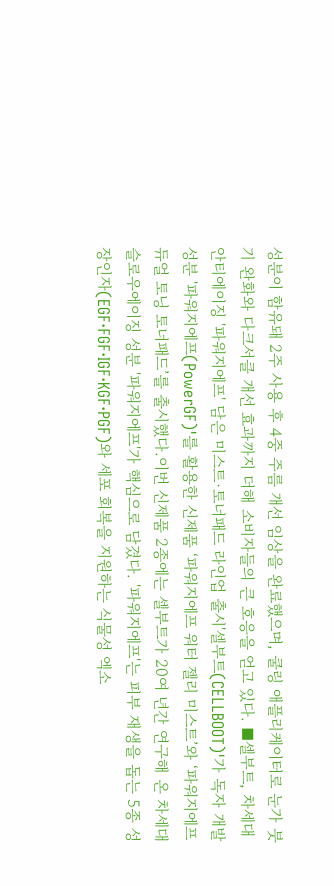성분이 함유돼 2주 사용 후 4중 주름 개선 임상을 완료했으며, 쿨링 애플리케이터로 눈가 붓기 완화와 다크서클 개선 효과까지 더해 소비자들의 큰 호응을 얻고 있다. ■셀부트, 차세대 안티에이징 '파워지에프' 담은 미스트·토너패드 라인업 출시'셀부트(CELLBOOT)'가 독자 개발 성분 '파워지에프(PowerGF)'를 활용한 신제품 ‘파워지에프 워터 젤리 미스트’와 ‘파워지에프 듀얼 토닝 토너패드’를 출시했다.이번 신제품 2종에는 셀부트가 20여 년간 연구해 온 차세대 슬로우에이징 성분 '파워지에프'가 핵심으로 담겼다. '파워지에프'는 피부 재생을 돕는 5종 성장인자(EGF·FGF·IGF·KGF·PGF)와 세포 회복을 지원하는 식물성 엑소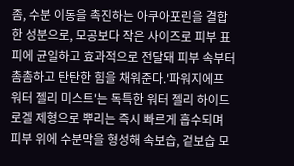좀, 수분 이동을 촉진하는 아쿠아포린을 결합한 성분으로, 모공보다 작은 사이즈로 피부 표피에 균일하고 효과적으로 전달돼 피부 속부터 촘촘하고 탄탄한 힘을 채워준다.'파워지에프 워터 젤리 미스트'는 독특한 워터 젤리 하이드로겔 제형으로 뿌리는 즉시 빠르게 흡수되며 피부 위에 수분막을 형성해 속보습, 겉보습 모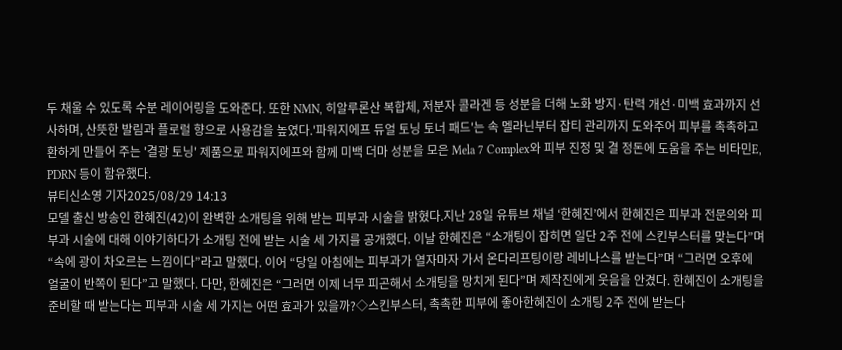두 채울 수 있도록 수분 레이어링을 도와준다. 또한 NMN, 히알루론산 복합체, 저분자 콜라겐 등 성분을 더해 노화 방지·탄력 개선·미백 효과까지 선사하며, 산뜻한 발림과 플로럴 향으로 사용감을 높였다.'파워지에프 듀얼 토닝 토너 패드'는 속 멜라닌부터 잡티 관리까지 도와주어 피부를 촉촉하고 환하게 만들어 주는 '결광 토닝' 제품으로 파워지에프와 함께 미백 더마 성분을 모은 Mela 7 Complex와 피부 진정 및 결 정돈에 도움을 주는 비타민E, PDRN 등이 함유했다.
뷰티신소영 기자2025/08/29 14:13
모델 출신 방송인 한혜진(42)이 완벽한 소개팅을 위해 받는 피부과 시술을 밝혔다.지난 28일 유튜브 채널 ‘한혜진’에서 한혜진은 피부과 전문의와 피부과 시술에 대해 이야기하다가 소개팅 전에 받는 시술 세 가지를 공개했다. 이날 한혜진은 “소개팅이 잡히면 일단 2주 전에 스킨부스터를 맞는다”며 “속에 광이 차오르는 느낌이다”라고 말했다. 이어 “당일 아침에는 피부과가 열자마자 가서 온다리프팅이랑 레비나스를 받는다”며 “그러면 오후에 얼굴이 반쪽이 된다”고 말했다. 다만, 한혜진은 “그러면 이제 너무 피곤해서 소개팅을 망치게 된다”며 제작진에게 웃음을 안겼다. 한혜진이 소개팅을 준비할 때 받는다는 피부과 시술 세 가지는 어떤 효과가 있을까?◇스킨부스터, 촉촉한 피부에 좋아한혜진이 소개팅 2주 전에 받는다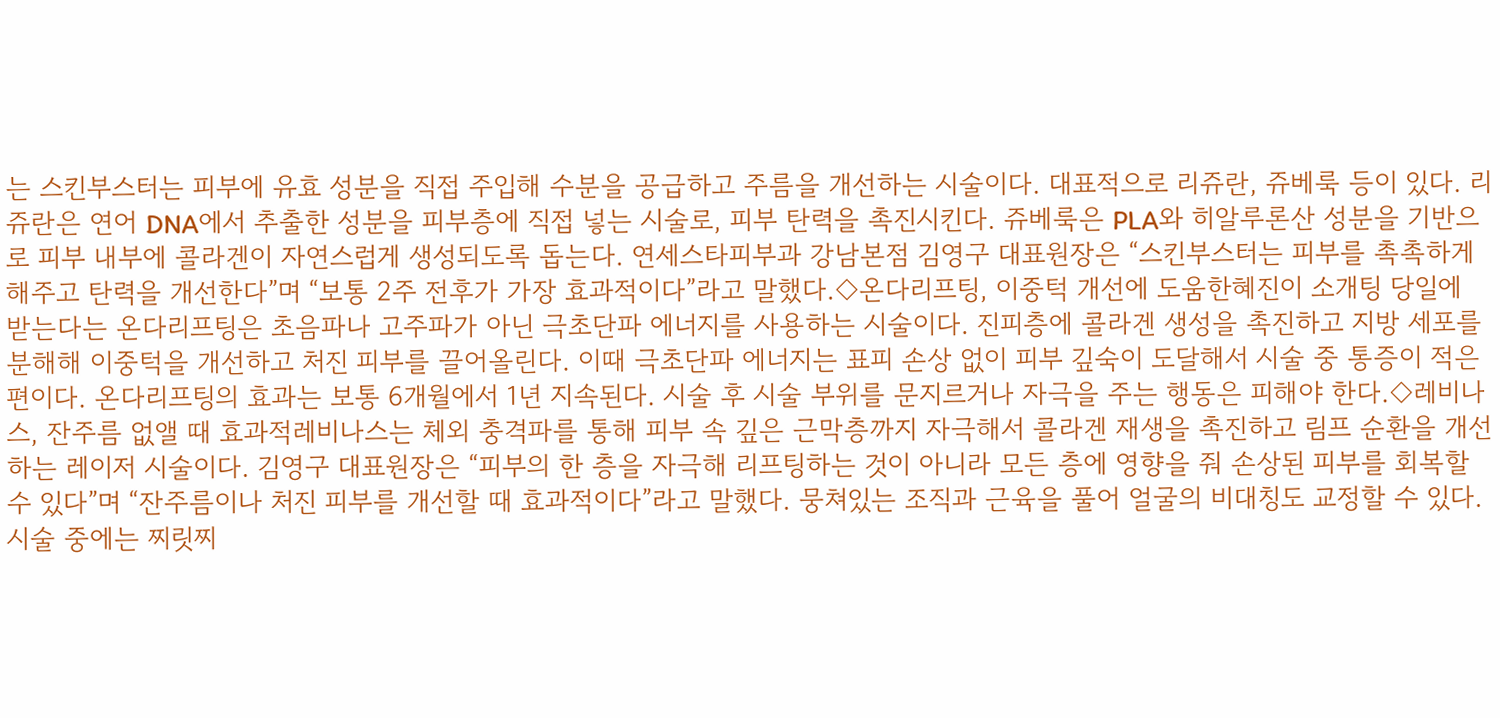는 스킨부스터는 피부에 유효 성분을 직접 주입해 수분을 공급하고 주름을 개선하는 시술이다. 대표적으로 리쥬란, 쥬베룩 등이 있다. 리쥬란은 연어 DNA에서 추출한 성분을 피부층에 직접 넣는 시술로, 피부 탄력을 촉진시킨다. 쥬베룩은 PLA와 히알루론산 성분을 기반으로 피부 내부에 콜라겐이 자연스럽게 생성되도록 돕는다. 연세스타피부과 강남본점 김영구 대표원장은 “스킨부스터는 피부를 촉촉하게 해주고 탄력을 개선한다”며 “보통 2주 전후가 가장 효과적이다”라고 말했다.◇온다리프팅, 이중턱 개선에 도움한혜진이 소개팅 당일에 받는다는 온다리프팅은 초음파나 고주파가 아닌 극초단파 에너지를 사용하는 시술이다. 진피층에 콜라겐 생성을 촉진하고 지방 세포를 분해해 이중턱을 개선하고 처진 피부를 끌어올린다. 이때 극초단파 에너지는 표피 손상 없이 피부 깊숙이 도달해서 시술 중 통증이 적은 편이다. 온다리프팅의 효과는 보통 6개월에서 1년 지속된다. 시술 후 시술 부위를 문지르거나 자극을 주는 행동은 피해야 한다.◇레비나스, 잔주름 없앨 때 효과적레비나스는 체외 충격파를 통해 피부 속 깊은 근막층까지 자극해서 콜라겐 재생을 촉진하고 림프 순환을 개선하는 레이저 시술이다. 김영구 대표원장은 “피부의 한 층을 자극해 리프팅하는 것이 아니라 모든 층에 영향을 줘 손상된 피부를 회복할 수 있다”며 “잔주름이나 처진 피부를 개선할 때 효과적이다”라고 말했다. 뭉쳐있는 조직과 근육을 풀어 얼굴의 비대칭도 교정할 수 있다. 시술 중에는 찌릿찌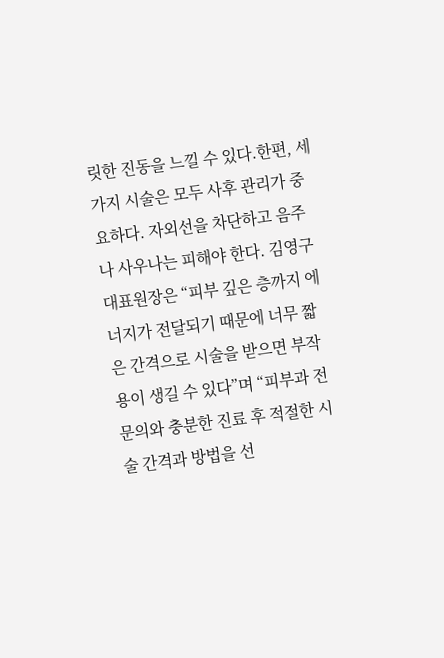릿한 진동을 느낄 수 있다.한편, 세 가지 시술은 모두 사후 관리가 중요하다. 자외선을 차단하고 음주나 사우나는 피해야 한다. 김영구 대표원장은 “피부 깊은 층까지 에너지가 전달되기 때문에 너무 짧은 간격으로 시술을 받으면 부작용이 생길 수 있다”며 “피부과 전문의와 충분한 진료 후 적절한 시술 간격과 방법을 선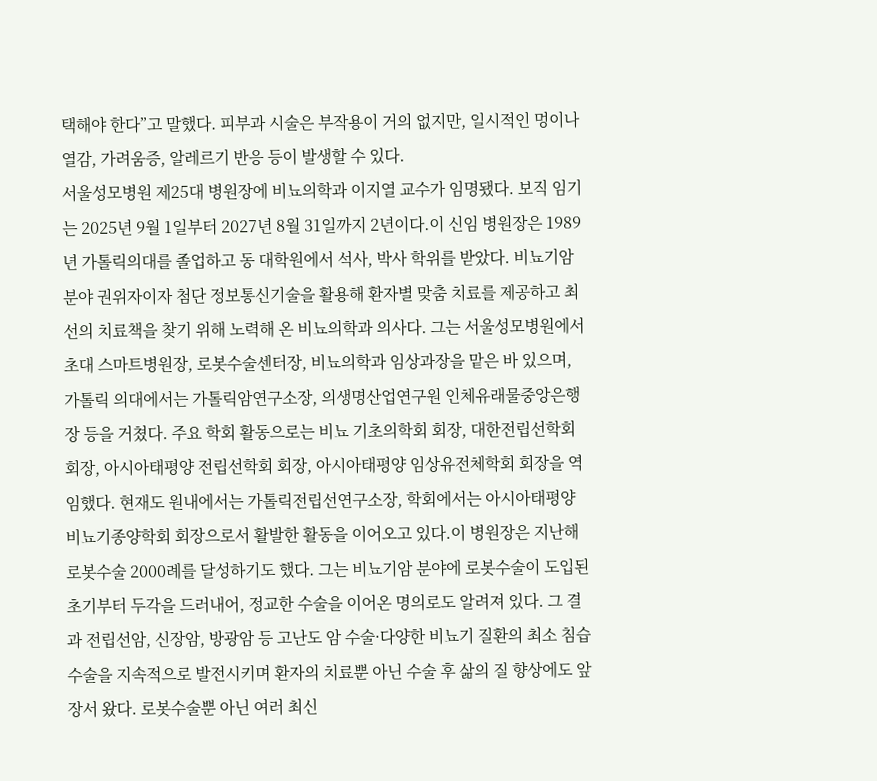택해야 한다”고 말했다. 피부과 시술은 부작용이 거의 없지만, 일시적인 멍이나 열감, 가려움증, 알레르기 반응 등이 발생할 수 있다.
서울성모병원 제25대 병원장에 비뇨의학과 이지열 교수가 임명됐다. 보직 임기는 2025년 9월 1일부터 2027년 8월 31일까지 2년이다.이 신임 병원장은 1989년 가톨릭의대를 졸업하고 동 대학원에서 석사, 박사 학위를 받았다. 비뇨기암 분야 권위자이자 첨단 정보통신기술을 활용해 환자별 맞춤 치료를 제공하고 최선의 치료책을 찾기 위해 노력해 온 비뇨의학과 의사다. 그는 서울성모병원에서 초대 스마트병원장, 로봇수술센터장, 비뇨의학과 임상과장을 맡은 바 있으며, 가톨릭 의대에서는 가톨릭암연구소장, 의생명산업연구원 인체유래물중앙은행장 등을 거쳤다. 주요 학회 활동으로는 비뇨 기초의학회 회장, 대한전립선학회 회장, 아시아태평양 전립선학회 회장, 아시아태평양 임상유전체학회 회장을 역임했다. 현재도 원내에서는 가톨릭전립선연구소장, 학회에서는 아시아태평양 비뇨기종양학회 회장으로서 활발한 활동을 이어오고 있다.이 병원장은 지난해 로봇수술 2000례를 달성하기도 했다. 그는 비뇨기암 분야에 로봇수술이 도입된 초기부터 두각을 드러내어, 정교한 수술을 이어온 명의로도 알려져 있다. 그 결과 전립선암, 신장암, 방광암 등 고난도 암 수술·다양한 비뇨기 질환의 최소 침습수술을 지속적으로 발전시키며 환자의 치료뿐 아닌 수술 후 삶의 질 향상에도 앞장서 왔다. 로봇수술뿐 아닌 여러 최신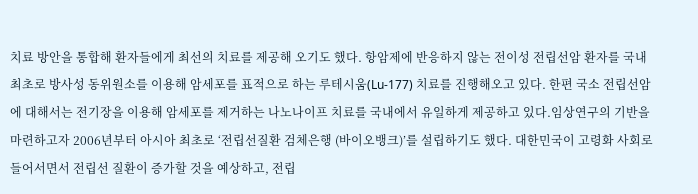치료 방안을 통합해 환자들에게 최선의 치료를 제공해 오기도 했다. 항암제에 반응하지 않는 전이성 전립선암 환자를 국내 최초로 방사성 동위원소를 이용해 암세포를 표적으로 하는 루테시움(Lu-177) 치료를 진행해오고 있다. 한편 국소 전립선암에 대해서는 전기장을 이용해 암세포를 제거하는 나노나이프 치료를 국내에서 유일하게 제공하고 있다.임상연구의 기반을 마련하고자 2006년부터 아시아 최초로 ‘전립선질환 검체은행 (바이오뱅크)’를 설립하기도 했다. 대한민국이 고령화 사회로 들어서면서 전립선 질환이 증가할 것을 예상하고, 전립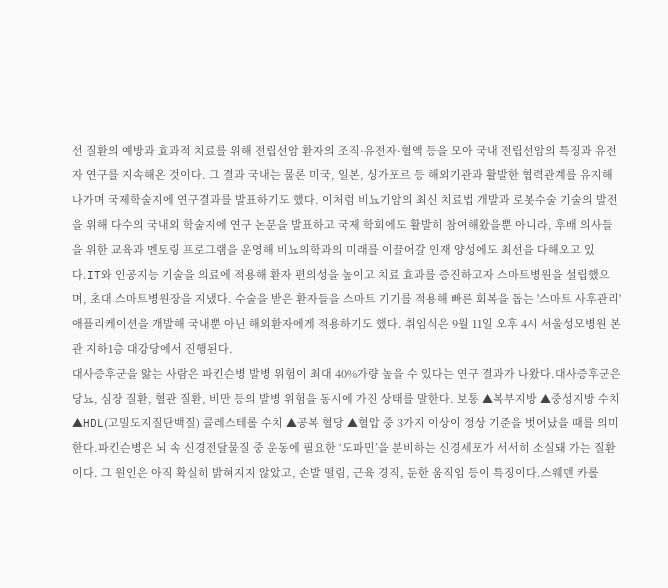선 질환의 예방과 효과적 치료를 위해 전립선암 환자의 조직·유전자·혈액 등을 모아 국내 전립선암의 특징과 유전자 연구를 지속해온 것이다. 그 결과 국내는 물론 미국, 일본, 싱가포르 등 해외기관과 활발한 협력관계를 유지해 나가며 국제학술지에 연구결과를 발표하기도 했다. 이처럼 비뇨기암의 최신 치료법 개발과 로봇수술 기술의 발전을 위해 다수의 국내외 학술지에 연구 논문을 발표하고 국제 학회에도 활발히 참여해왔을뿐 아니라, 후배 의사들을 위한 교육과 멘토링 프로그램을 운영해 비뇨의학과의 미래를 이끌어갈 인재 양성에도 최선을 다해오고 있다.IT와 인공지능 기술을 의료에 적용해 환자 편의성을 높이고 치료 효과를 증진하고자 스마트병원을 설립했으며, 초대 스마트병원장을 지냈다. 수술을 받은 환자들을 스마트 기기를 적용해 빠른 회복을 돕는 '스마트 사후관리' 애플리케이션을 개발해 국내뿐 아닌 해외환자에게 적용하기도 했다. 취임식은 9월 11일 오후 4시 서울성모병원 본관 지하1층 대강당에서 진행된다.
대사증후군을 앓는 사람은 파킨슨병 발병 위험이 최대 40%가량 높을 수 있다는 연구 결과가 나왔다.대사증후군은 당뇨, 심장 질환, 혈관 질환, 비만 등의 발병 위험을 동시에 가진 상태를 말한다. 보통 ▲복부지방 ▲중성지방 수치 ▲HDL(고밀도지질단백질) 콜레스테롤 수치 ▲공복 혈당 ▲혈압 중 3가지 이상이 정상 기준을 벗어났을 때를 의미한다.파킨슨병은 뇌 속 신경전달물질 중 운동에 필요한 ‘도파민’을 분비하는 신경세포가 서서히 소실돼 가는 질환이다. 그 원인은 아직 확실히 밝혀지지 않았고, 손발 떨림, 근육 경직, 둔한 움직임 등이 특징이다.스웨덴 카롤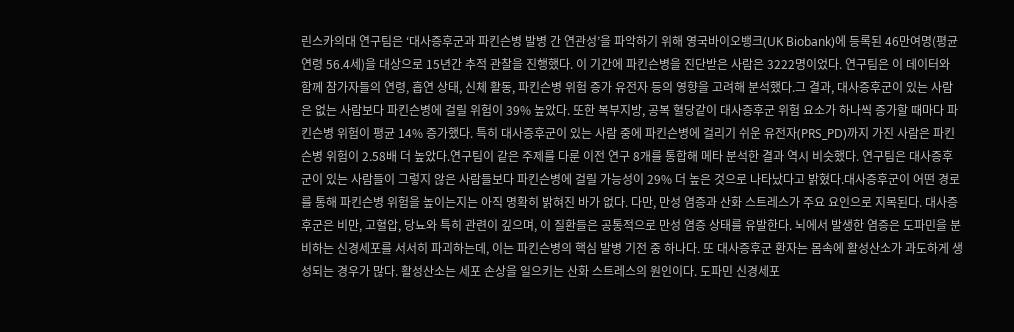린스카의대 연구팀은 ‘대사증후군과 파킨슨병 발병 간 연관성’을 파악하기 위해 영국바이오뱅크(UK Biobank)에 등록된 46만여명(평균 연령 56.4세)을 대상으로 15년간 추적 관찰을 진행했다. 이 기간에 파킨슨병을 진단받은 사람은 3222명이었다. 연구팀은 이 데이터와 함께 참가자들의 연령, 흡연 상태, 신체 활동, 파킨슨병 위험 증가 유전자 등의 영향을 고려해 분석했다.그 결과, 대사증후군이 있는 사람은 없는 사람보다 파킨슨병에 걸릴 위험이 39% 높았다. 또한 복부지방, 공복 혈당같이 대사증후군 위험 요소가 하나씩 증가할 때마다 파킨슨병 위험이 평균 14% 증가했다. 특히 대사증후군이 있는 사람 중에 파킨슨병에 걸리기 쉬운 유전자(PRS_PD)까지 가진 사람은 파킨슨병 위험이 2.58배 더 높았다.연구팀이 같은 주제를 다룬 이전 연구 8개를 통합해 메타 분석한 결과 역시 비슷했다. 연구팀은 대사증후군이 있는 사람들이 그렇지 않은 사람들보다 파킨슨병에 걸릴 가능성이 29% 더 높은 것으로 나타났다고 밝혔다.대사증후군이 어떤 경로를 통해 파킨슨병 위험을 높이는지는 아직 명확히 밝혀진 바가 없다. 다만, 만성 염증과 산화 스트레스가 주요 요인으로 지목된다. 대사증후군은 비만, 고혈압, 당뇨와 특히 관련이 깊으며, 이 질환들은 공통적으로 만성 염증 상태를 유발한다. 뇌에서 발생한 염증은 도파민을 분비하는 신경세포를 서서히 파괴하는데, 이는 파킨슨병의 핵심 발병 기전 중 하나다. 또 대사증후군 환자는 몸속에 활성산소가 과도하게 생성되는 경우가 많다. 활성산소는 세포 손상을 일으키는 산화 스트레스의 원인이다. 도파민 신경세포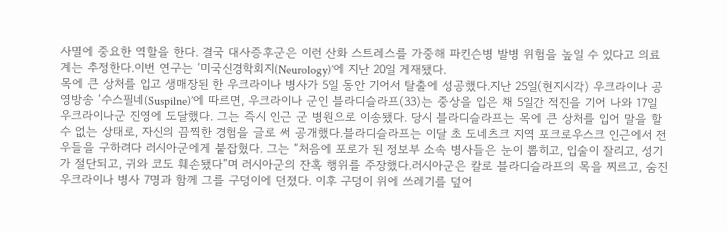사멸에 중요한 역할을 한다. 결국 대사증후군은 이런 산화 스트레스를 가중해 파킨슨병 발병 위험을 높일 수 있다고 의료계는 추정한다.이번 연구는 ‘미국신경학회지(Neurology)’에 지난 20일 게재됐다.
목에 큰 상처를 입고 생매장된 한 우크라이나 병사가 5일 동안 기어서 탈출에 성공했다.지난 25일(현지시각) 우크라이나 공영방송 ‘수스필네(Suspilne)’에 따르면, 우크라이나 군인 블라디슬라프(33)는 중상을 입은 채 5일간 적진을 기어 나와 17일 우크라이나군 진영에 도달했다. 그는 즉시 인근 군 병원으로 이송됐다. 당시 블라디슬라프는 목에 큰 상처를 입어 말을 할 수 없는 상태로, 자신의 끔찍한 경험을 글로 써 공개했다.블라디슬라프는 이달 초 도네츠크 지역 포크로우스크 인근에서 전우들을 구하려다 러시아군에게 붙잡혔다. 그는 “처음에 포로가 된 정보부 소속 병사들은 눈이 뽑히고, 입술이 잘리고, 성기가 절단되고, 귀와 코도 훼손됐다”며 러시아군의 잔혹 행위를 주장했다.러시아군은 칼로 블라디슬라프의 목을 찌르고, 숨진 우크라이나 병사 7명과 함께 그를 구덩이에 던졌다. 이후 구덩이 위에 쓰레기를 덮어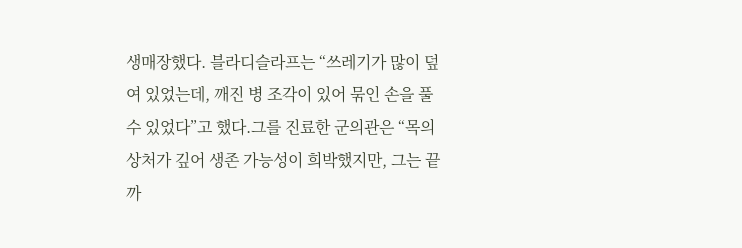생매장했다. 블라디슬라프는 “쓰레기가 많이 덮여 있었는데, 깨진 병 조각이 있어 묶인 손을 풀 수 있었다”고 했다.그를 진료한 군의관은 “목의 상처가 깊어 생존 가능성이 희박했지만, 그는 끝까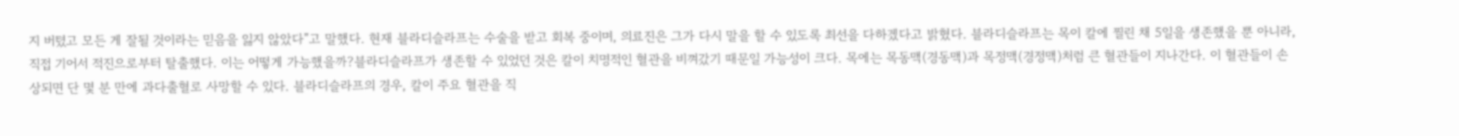지 버텼고 모든 게 잘될 것이라는 믿음을 잃지 않았다”고 말했다. 현재 블라디슬라프는 수술을 받고 회복 중이며, 의료진은 그가 다시 말을 할 수 있도록 최선을 다하겠다고 밝혔다. 블라디슬라프는 목이 칼에 찔린 채 5일을 생존했을 뿐 아니라, 직접 기어서 적진으로부터 탈출했다. 이는 어떻게 가능했을까?블라디슬라프가 생존할 수 있었던 것은 칼이 치명적인 혈관을 비껴갔기 때문일 가능성이 크다. 목에는 목동맥(경동맥)과 목정맥(경정맥)처럼 큰 혈관들이 지나간다. 이 혈관들이 손상되면 단 몇 분 만에 과다출혈로 사망할 수 있다. 블라디슬라프의 경우, 칼이 주요 혈관을 직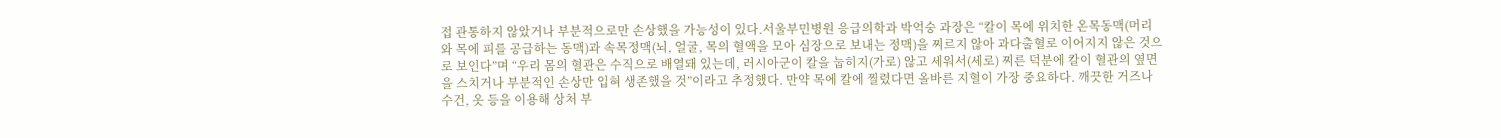접 관통하지 않았거나 부분적으로만 손상했을 가능성이 있다.서울부민병원 응급의학과 박억숭 과장은 “칼이 목에 위치한 온목동맥(머리와 목에 피를 공급하는 동맥)과 속목정맥(뇌, 얼굴, 목의 혈액을 모아 심장으로 보내는 정맥)을 찌르지 않아 과다출혈로 이어지지 않은 것으로 보인다”며 “우리 몸의 혈관은 수직으로 배열돼 있는데, 러시아군이 칼을 눕히지(가로) 않고 세워서(세로) 찌른 덕분에 칼이 혈관의 옆면을 스치거나 부분적인 손상만 입혀 생존했을 것”이라고 추정했다. 만약 목에 칼에 찔렸다면 올바른 지혈이 가장 중요하다. 깨끗한 거즈나 수건, 옷 등을 이용해 상처 부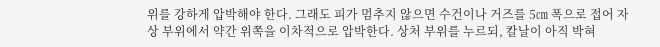위를 강하게 압박해야 한다. 그래도 피가 멈추지 않으면 수건이나 거즈를 5㎝ 폭으로 접어 자상 부위에서 약간 위쪽을 이차적으로 압박한다. 상처 부위를 누르되, 칼날이 아직 박혀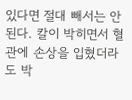있다면 절대 빼서는 안 된다. 칼이 박히면서 혈관에 손상을 입혔더라도 박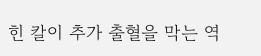힌 칼이 추가 출혈을 막는 역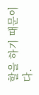할을 하기 때문이다.